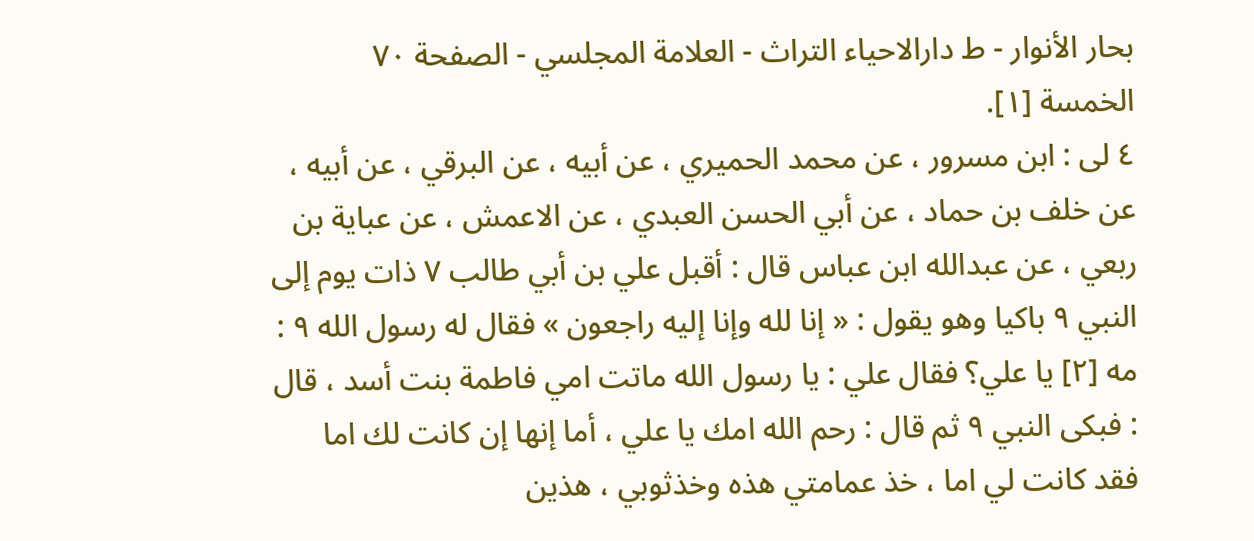بحار الأنوار - ط دارالاحیاء التراث - العلامة المجلسي - الصفحة ٧٠
الخمسة [١].
٤ لى : ابن مسرور ، عن محمد الحميري ، عن أبيه ، عن البرقي ، عن أبيه ، عن خلف بن حماد ، عن أبي الحسن العبدي ، عن الاعمش ، عن عباية بن ربعي ، عن عبدالله ابن عباس قال : أقبل علي بن أبي طالب ٧ ذات يوم إلى النبي ٩ باكيا وهو يقول : « إنا لله وإنا إليه راجعون » فقال له رسول الله ٩ : مه [٢] يا علي؟ فقال علي : يا رسول الله ماتت امي فاطمة بنت أسد ، قال : فبكى النبي ٩ ثم قال : رحم الله امك يا علي ، أما إنها إن كانت لك اما فقد كانت لي اما ، خذ عمامتي هذه وخذثوبي ، هذين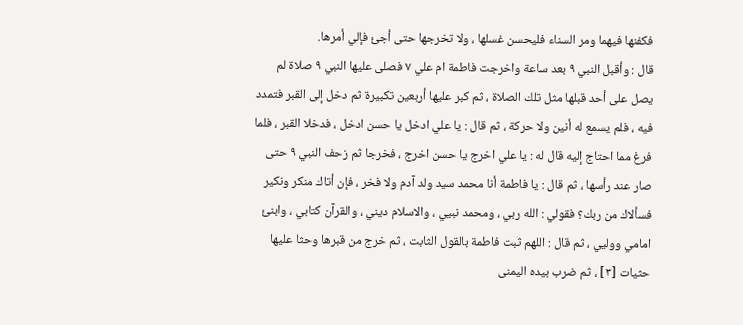فكفنها فيهما ومر السناء فليحسن غسلها ، ولا تخرجها حتى أجئ فإلي أمرها.
قال : وأقبل النبي ٩ بعد ساعة واخرجت فاطمة ام علي ٧ فصلى عليها النبي ٩ صلاة لم يصل على أحد قبلها مثل تلك الصلاة ، ثم كبر عليها أربعين تكبيرة ثم دخل إلى القبر فتمدد فيه ، فلم يسمع له أنين ولا حركة ، ثم قال : يا علي ادخل يا حسن ادخل ، فدخلا القبر ، فلما فرغ مما احتاج إليه قال له : يا علي اخرج يا حسن اخرج ، فخرجا ثم زحف النبي ٩ حتى صار عند رأسها ، ثم قال : يا فاطمة أنا محمد سيد ولد آدم ولا فخر ، فإن أتاك منكر ونكير فسألاك من ربك؟ فقولي : الله ربي ، ومحمد نبيي ، والاسلام ديني ، والقرآن كتابي ، وابنئ امامي ووليي ، ثم قال : اللهم ثبت فاطمة بالقول الثابت ، ثم خرج من قبرها وحثا عليها حثيات [٣] ، ثم ضرب بيده اليمنى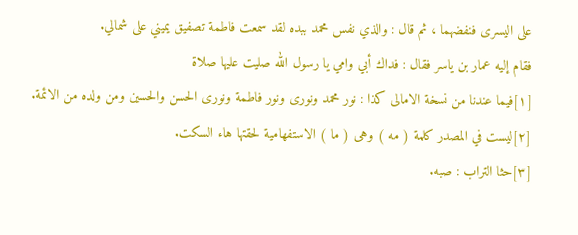على اليسرى فنفضهما ، ثم قال : والذي نفس محمد ببده لقد سمعت فاطمة تصفيق يميني على شمالي.
فقام إليه عمار بن ياسر فقال : فداك أبي وامي يا رسول الله صليت عليها صلاة
[١]فيما عندنا من نسخة الامالى كذا : نور محمد ونورى ونور فاطمة ونورى الحسن والحسين ومن ولده من الائمة.
[٢]ليست في المصدر كلمة ( مه ) وهى ( ما ) الاستفهامية لحقتها هاء السكت.
[٣]حثا التراب : صبه.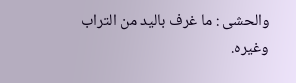والحشى : ما غرف باليد من التراب وغيره.